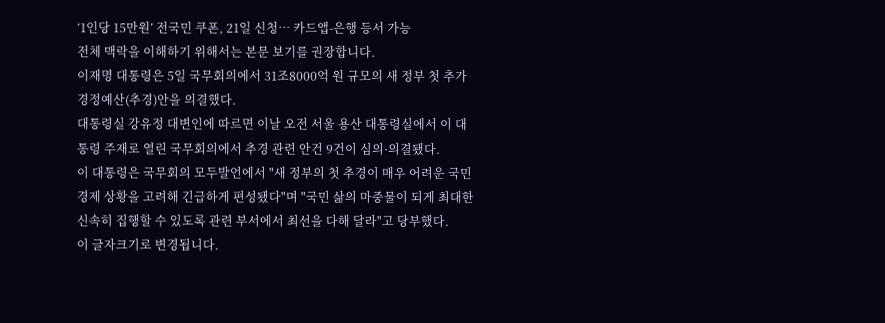‘1인당 15만원’ 전국민 쿠폰, 21일 신청… 카드앱-은행 등서 가능
전체 맥락을 이해하기 위해서는 본문 보기를 권장합니다.
이재명 대통령은 5일 국무회의에서 31조8000억 원 규모의 새 정부 첫 추가경정예산(추경)안을 의결했다.
대통령실 강유정 대변인에 따르면 이날 오전 서울 용산 대통령실에서 이 대통령 주재로 열린 국무회의에서 추경 관련 안건 9건이 심의·의결됐다.
이 대통령은 국무회의 모두발언에서 "새 정부의 첫 추경이 매우 어려운 국민경제 상황을 고려해 긴급하게 편성됐다"며 "국민 삶의 마중물이 되게 최대한 신속히 집행할 수 있도록 관련 부서에서 최선을 다해 달라"고 당부했다.
이 글자크기로 변경됩니다.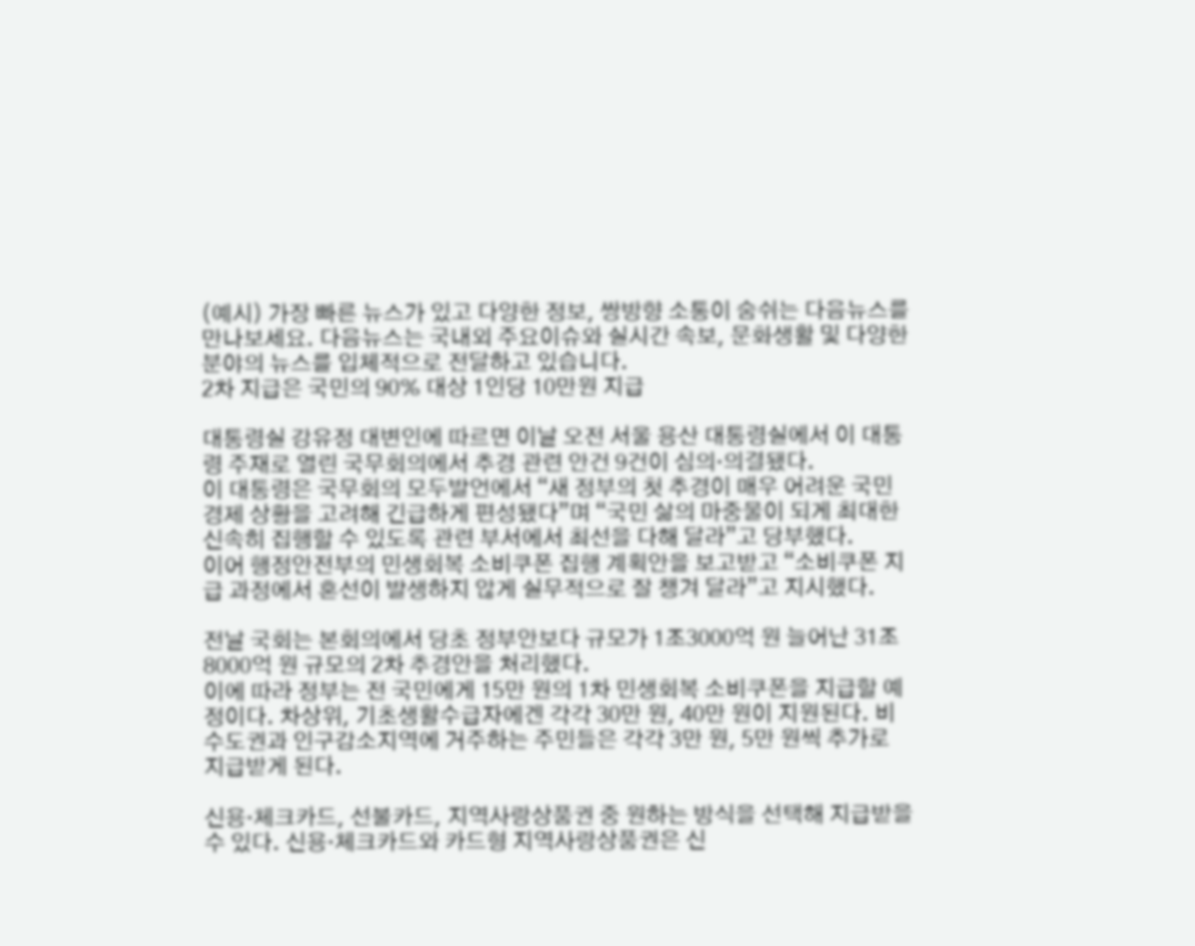(예시) 가장 빠른 뉴스가 있고 다양한 정보, 쌍방향 소통이 숨쉬는 다음뉴스를 만나보세요. 다음뉴스는 국내외 주요이슈와 실시간 속보, 문화생활 및 다양한 분야의 뉴스를 입체적으로 전달하고 있습니다.
2차 지급은 국민의 90% 대상 1인당 10만원 지급

대통령실 강유정 대변인에 따르면 이날 오전 서울 용산 대통령실에서 이 대통령 주재로 열린 국무회의에서 추경 관련 안건 9건이 심의·의결됐다.
이 대통령은 국무회의 모두발언에서 “새 정부의 첫 추경이 매우 어려운 국민경제 상황을 고려해 긴급하게 편성됐다”며 “국민 삶의 마중물이 되게 최대한 신속히 집행할 수 있도록 관련 부서에서 최선을 다해 달라”고 당부했다.
이어 행정안전부의 민생회복 소비쿠폰 집행 계획안을 보고받고 “소비쿠폰 지급 과정에서 혼선이 발생하지 않게 실무적으로 잘 챙겨 달라”고 지시했다.

전날 국회는 본회의에서 당초 정부안보다 규모가 1조3000억 원 늘어난 31조8000억 원 규모의 2차 추경안을 처리했다.
이에 따라 정부는 전 국민에게 15만 원의 1차 민생회복 소비쿠폰을 지급할 예정이다. 차상위, 기초생활수급자에겐 각각 30만 원, 40만 원이 지원된다. 비수도권과 인구감소지역에 거주하는 주민들은 각각 3만 원, 5만 원씩 추가로 지급받게 된다.

신용·체크카드, 선불카드, 지역사랑상품권 중 원하는 방식을 선택해 지급받을 수 있다. 신용·체크카드와 카드형 지역사랑상품권은 신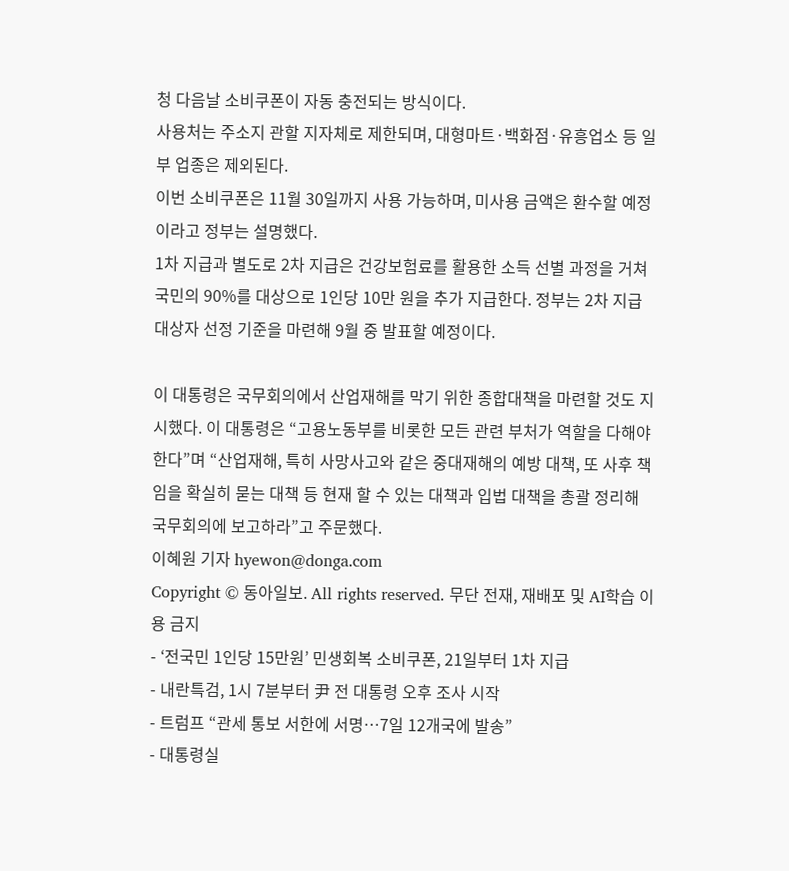청 다음날 소비쿠폰이 자동 충전되는 방식이다.
사용처는 주소지 관할 지자체로 제한되며, 대형마트·백화점·유흥업소 등 일부 업종은 제외된다.
이번 소비쿠폰은 11월 30일까지 사용 가능하며, 미사용 금액은 환수할 예정이라고 정부는 설명했다.
1차 지급과 별도로 2차 지급은 건강보험료를 활용한 소득 선별 과정을 거쳐 국민의 90%를 대상으로 1인당 10만 원을 추가 지급한다. 정부는 2차 지급 대상자 선정 기준을 마련해 9월 중 발표할 예정이다.

이 대통령은 국무회의에서 산업재해를 막기 위한 종합대책을 마련할 것도 지시했다. 이 대통령은 “고용노동부를 비롯한 모든 관련 부처가 역할을 다해야 한다”며 “산업재해, 특히 사망사고와 같은 중대재해의 예방 대책, 또 사후 책임을 확실히 묻는 대책 등 현재 할 수 있는 대책과 입법 대책을 총괄 정리해 국무회의에 보고하라”고 주문했다.
이혜원 기자 hyewon@donga.com
Copyright © 동아일보. All rights reserved. 무단 전재, 재배포 및 AI학습 이용 금지
- ‘전국민 1인당 15만원’ 민생회복 소비쿠폰, 21일부터 1차 지급
- 내란특검, 1시 7분부터 尹 전 대통령 오후 조사 시작
- 트럼프 “관세 통보 서한에 서명…7일 12개국에 발송”
- 대통령실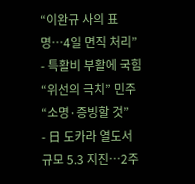“이완규 사의 표명…4일 면직 처리”
- 특활비 부활에 국힘 “위선의 극치” 민주 “소명·증빙할 것”
- 日 도카라 열도서 규모 5.3 지진…2주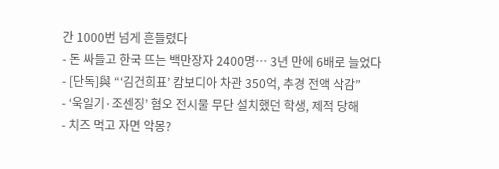간 1000번 넘게 흔들렸다
- 돈 싸들고 한국 뜨는 백만장자 2400명… 3년 만에 6배로 늘었다
- [단독]與 “‘김건희표’ 캄보디아 차관 350억, 추경 전액 삭감”
- ‘욱일기·조센징’ 혐오 전시물 무단 설치했던 학생, 제적 당해
- 치즈 먹고 자면 악몽?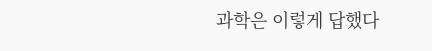과학은 이렇게 답했다